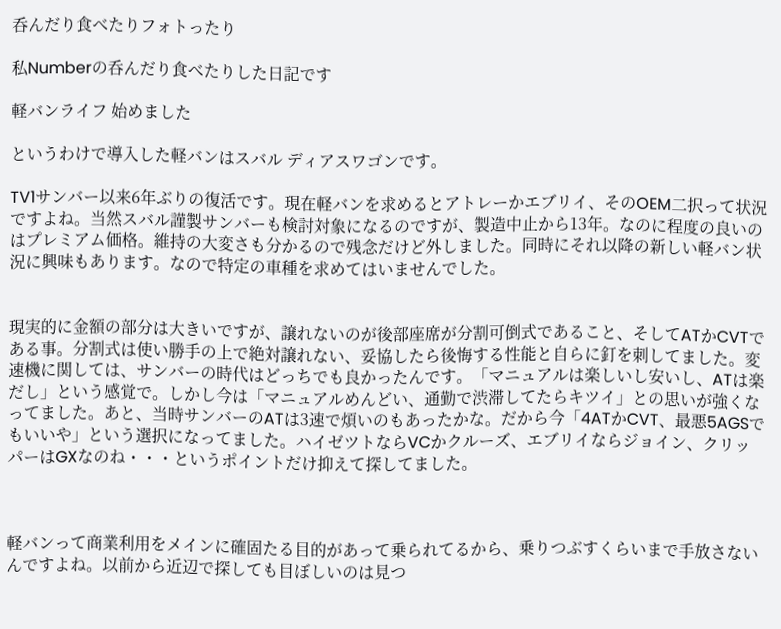呑んだり食べたりフォトったり

私Numberの呑んだり食べたりした日記です

軽バンライフ 始めました

というわけで導入した軽バンはスバル ディアスワゴンです。

TV1サンバー以来6年ぶりの復活です。現在軽バンを求めるとアトレーかエブリイ、そのOEM二択って状況ですよね。当然スバル謹製サンバーも検討対象になるのですが、製造中止から13年。なのに程度の良いのはプレミアム価格。維持の大変さも分かるので残念だけど外しました。同時にそれ以降の新しい軽バン状況に興味もあります。なので特定の車種を求めてはいませんでした。


現実的に金額の部分は大きいですが、譲れないのが後部座席が分割可倒式であること、そしてATかCVTである事。分割式は使い勝手の上で絶対譲れない、妥協したら後悔する性能と自らに釘を刺してました。変速機に関しては、サンバーの時代はどっちでも良かったんです。「マニュアルは楽しいし安いし、ATは楽だし」という感覚で。しかし今は「マニュアルめんどい、通勤で渋滞してたらキツイ」との思いが強くなってました。あと、当時サンバーのATは3速で煩いのもあったかな。だから今「4ATかCVT、最悪5AGSでもいいや」という選択になってました。ハイゼツトならVCかクルーズ、エブリイならジョイン、クリッパーはGXなのね・・・というポイントだけ抑えて探してました。



軽バンって商業利用をメインに確固たる目的があって乗られてるから、乗りつぶすくらいまで手放さないんですよね。以前から近辺で探しても目ぼしいのは見つ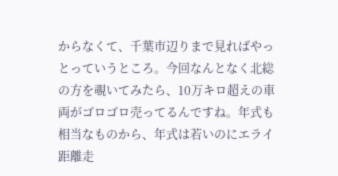からなくて、千葉市辺りまで見ればやっとっていうところ。今回なんとなく北総の方を覗いてみたら、10万キロ超えの車両がゴロゴロ売ってるんですね。年式も相当なものから、年式は若いのにエライ距離走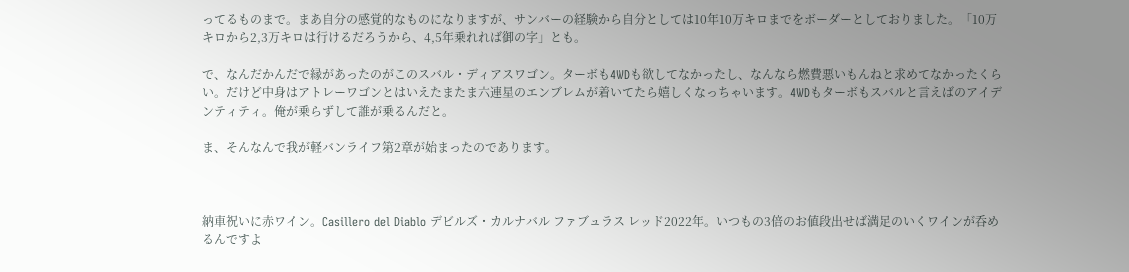ってるものまで。まあ自分の感覚的なものになりますが、サンバーの経験から自分としては10年10万キロまでをボーダーとしておりました。「10万キロから2,3万キロは行けるだろうから、4,5年乗れれば御の字」とも。

で、なんだかんだで縁があったのがこのスバル・ディアスワゴン。ターボも4WDも欲してなかったし、なんなら燃費悪いもんねと求めてなかったくらい。だけど中身はアトレーワゴンとはいえたまたま六連星のエンブレムが着いてたら嬉しくなっちゃいます。4WDもターボもスバルと言えばのアイデンティティ。俺が乗らずして誰が乗るんだと。

ま、そんなんで我が軽バンライフ第2章が始まったのであります。



納車祝いに赤ワイン。Casillero del Diablo デビルズ・カルナバル ファブュラス レッド2022年。いつもの3倍のお値段出せば満足のいくワインが呑めるんですよ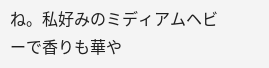ね。私好みのミディアムヘビーで香りも華や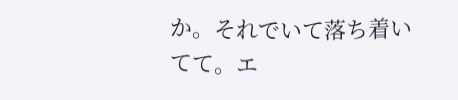か。それでいて落ち着いてて。エ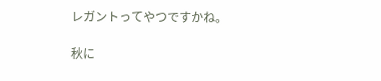レガントってやつですかね。

秋に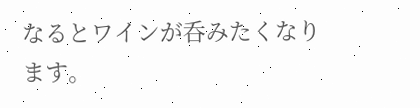なるとワインが呑みたくなります。